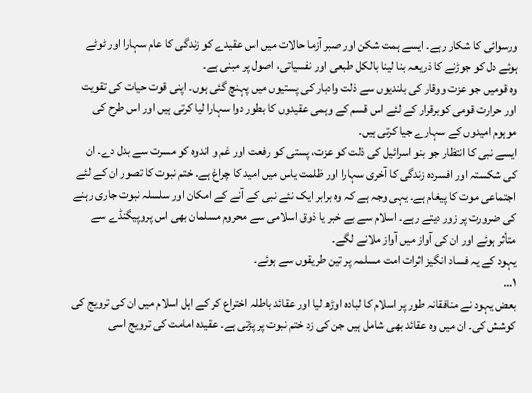ورسوائی کا شکار رہے۔ ایسے ہمت شکن اور صبر آزما حالات میں اس عقیدے کو زندگی کا عام سہارا اور ٹوٹے ہوئے دل کو جوڑنے کا ذریعہ بنا لینا بالکل طبعی اور نفسیاتی، اصول پر مبنی ہے۔
وہ قومیں جو عزت ووقار کی بلندیوں سے ذلت وادبار کی پستیوں میں پہنچ گئی ہوں۔ اپنی قوت حیات کی تقویت اور حرارت قومی کوبرقرار کے لئے اس قسم کے وہمی عقیدوں کا بطور دوا سہارا لیا کرتی ہیں اور اس طرح کی موہوم امیدوں کے سہارے جیا کرتی ہیں۔
ایسے نبی کا انتظار جو بنو اسرائیل کی ذلت کو عزت، پستی کو رفعت اور غم و اندوہ کو مسرت سے بدل دے۔ ان کی شکستہ اور افسردہ زندگی کا آخری سہارا اور ظلمت یاس میں امید کا چراغ ہے۔ ختم نبوت کا تصور ان کے لئے اجتماعی موت کا پیغام ہے۔ یہی وجہ ہے کہ وہ برابر ایک نئے نبی کے آنے کے امکان اور سلسلہ نبوت جاری رہنے کی ضرورت پر زور دیتے رہے۔ اسلام سے بے خبر یا ذوق اسلامی سے محروم مسلمان بھی اس پروپیگنڈے سے متأثر ہوئے اور ان کی آواز میں آواز ملانے لگے۔
یہود کے یہ فساد انگیز اثرات امت مسلمہ پر تین طریقوں سے ہوئے۔
۱…
بعض یہود نے منافقانہ طور پر اسلام کا لبادہ اوڑھ لیا اور عقائد باطلہ اختراع کر کے اہل اسلام میں ان کی ترویج کی کوشش کی۔ ان میں وہ عقائد بھی شامل ہیں جن کی زد ختم نبوت پر پڑتی ہے۔ عقیدہ امامت کی ترویج اسی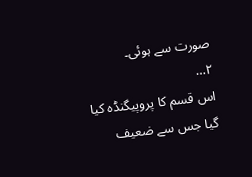صورت سے ہوئی۔
۲…
اس قسم کا پروپیگنڈہ کیا گیا جس سے ضعیف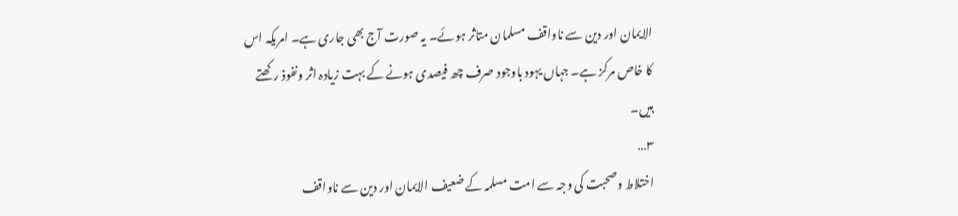الایمان اور دین سے ناواقف مسلمان متاثر ہوئے۔ یہ صورت آج بھی جاری ہے۔ امریکہ اس کا خاص مرکز ہے۔ جہاں یہود باوجود صرف چھ فیصدی ہونے کے بہت زیادہ اثر ونفوذ رکھتے ہیں۔
۳…
اختلاط وصحبت کی وجہ سے امت مسلمہ کے ضعیف الایمان اور دین سے ناواقف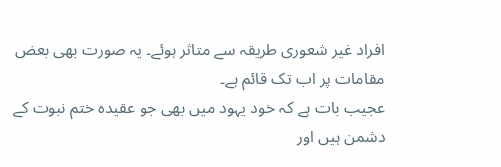افراد غیر شعوری طریقہ سے متاثر ہوئے۔ یہ صورت بھی بعض مقامات پر اب تک قائم ہے۔
عجیب بات ہے کہ خود یہود میں بھی جو عقیدہ ختم نبوت کے دشمن ہیں اور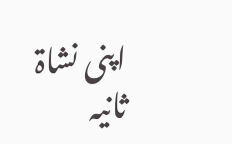اپنی نشاۃ ثانیہ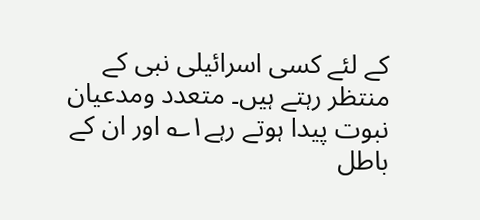کے لئے کسی اسرائیلی نبی کے منتظر رہتے ہیں۔ متعدد ومدعیان نبوت پیدا ہوتے رہے۱؎ اور ان کے باطل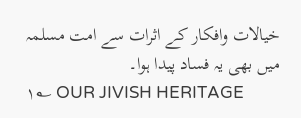خیالات وافکار کے اثرات سے امت مسلمہ میں بھی یہ فساد پیدا ہوا۔
۱؎ OUR JIVISH HERITAGE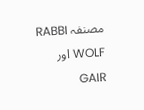مصنفہ RABBI WOLF اور GAIR